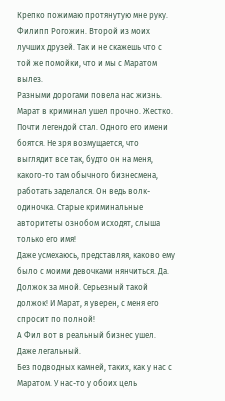Крепко пожимаю протянутую мне руку.
Филипп Рогожин. Второй из моих лучших друзей. Так и не скажешь что с той же помойки, что и мы с Маратом вылез.
Разными дорогами повела нас жизнь.
Марат в криминал ушел прочно. Жестко. Почти легендой стал. Одного его имени боятся. Не зря возмущается, что выглядит все так, будто он на меня, какого-то там обычного бизнесмена, работать заделался. Он ведь волк-одиночка. Старые криминальные авторитеты ознобом исходят, слыша только его имя!
Даже усмехаюсь, представляя, каково ему было с моими девочками нянчиться. Да. Должок за мной. Серьезный такой должок! И Марат, я уверен, с меня его спросит по полной!
А Фил вот в реальный бизнес ушел. Даже легальный.
Без подводных камней, таких, как у нас с Маратом. У нас-то у обоих цель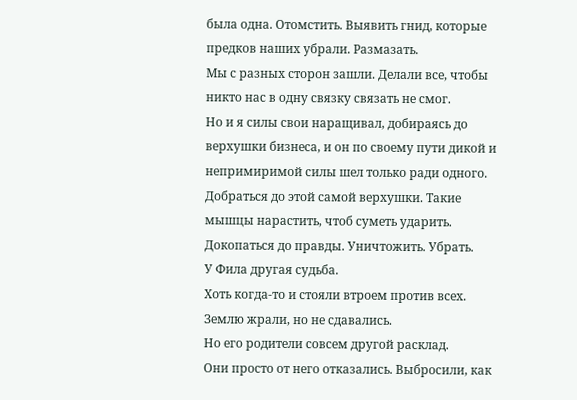была одна. Отомстить. Выявить гнид, которые предков наших убрали. Размазать.
Мы с разных сторон зашли. Делали все, чтобы никто нас в одну связку связать не смог.
Но и я силы свои наращивал, добираясь до верхушки бизнеса, и он по своему пути дикой и непримиримой силы шел только ради одного. Добраться до этой самой верхушки. Такие мышцы нарастить, чтоб суметь ударить. Докопаться до правды. Уничтожить. Убрать.
У Фила другая судьба.
Хоть когда-то и стояли втроем против всех. Землю жрали, но не сдавались.
Но его родители совсем другой расклад.
Они просто от него отказались. Выбросили, как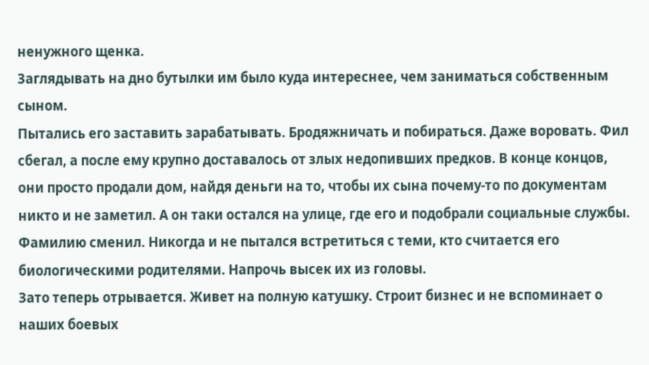ненужного щенка.
Заглядывать на дно бутылки им было куда интереснее, чем заниматься собственным сыном.
Пытались его заставить зарабатывать. Бродяжничать и побираться. Даже воровать. Фил сбегал, а после ему крупно доставалось от злых недопивших предков. В конце концов, они просто продали дом, найдя деньги на то, чтобы их сына почему-то по документам никто и не заметил. А он таки остался на улице, где его и подобрали социальные службы.
Фамилию сменил. Никогда и не пытался встретиться с теми, кто считается его биологическими родителями. Напрочь высек их из головы.
Зато теперь отрывается. Живет на полную катушку. Строит бизнес и не вспоминает о наших боевых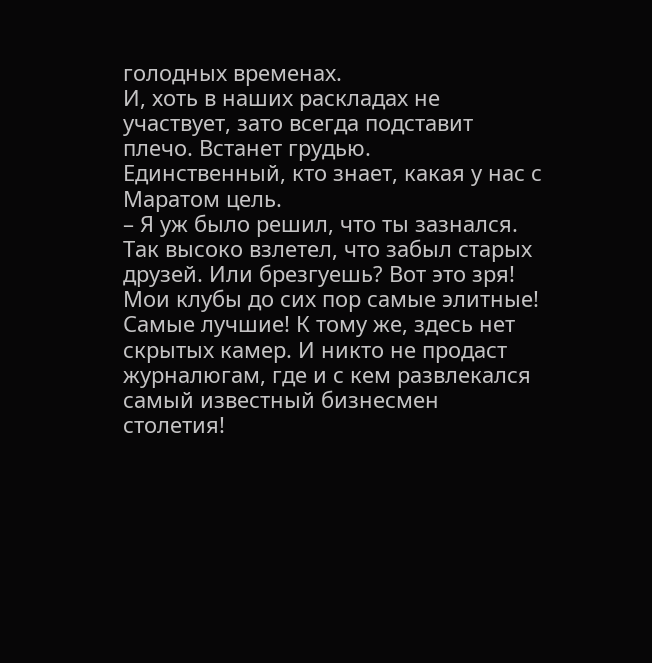голодных временах.
И, хоть в наших раскладах не участвует, зато всегда подставит плечо. Встанет грудью.
Единственный, кто знает, какая у нас с Маратом цель.
– Я уж было решил, что ты зазнался. Так высоко взлетел, что забыл старых друзей. Или брезгуешь? Вот это зря! Мои клубы до сих пор самые элитные! Самые лучшие! К тому же, здесь нет скрытых камер. И никто не продаст журналюгам, где и с кем развлекался самый известный бизнесмен столетия!